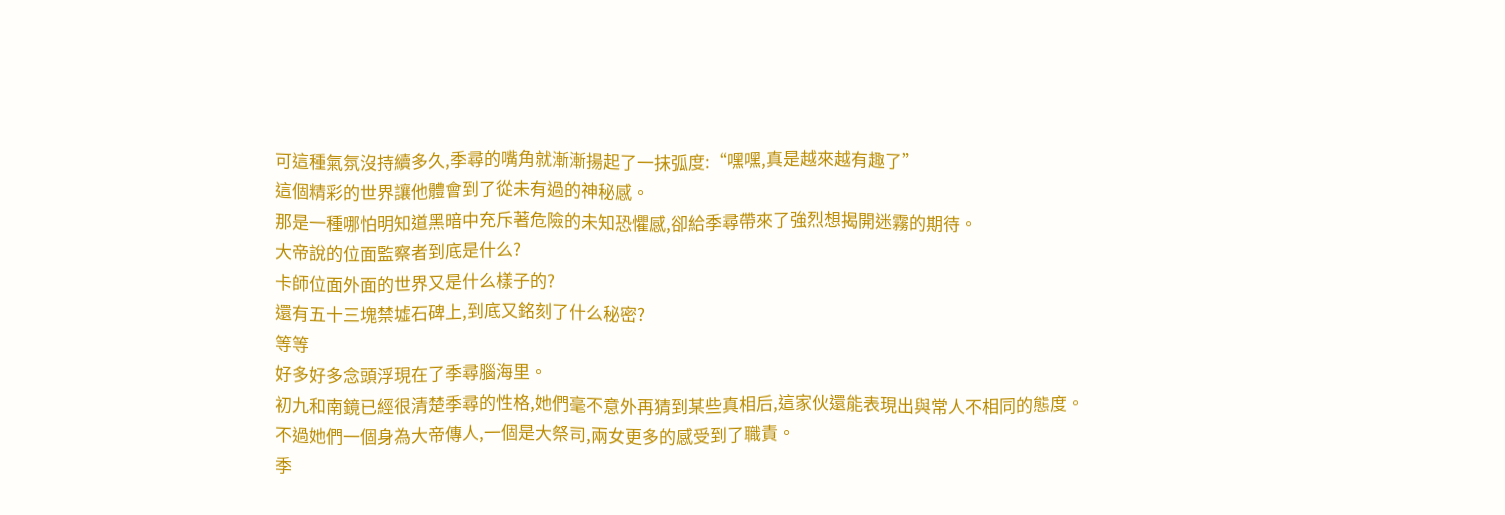可這種氣氛沒持續多久,季尋的嘴角就漸漸揚起了一抹弧度:“嘿嘿,真是越來越有趣了”
這個精彩的世界讓他體會到了從未有過的神秘感。
那是一種哪怕明知道黑暗中充斥著危險的未知恐懼感,卻給季尋帶來了強烈想揭開迷霧的期待。
大帝說的位面監察者到底是什么?
卡師位面外面的世界又是什么樣子的?
還有五十三塊禁墟石碑上,到底又銘刻了什么秘密?
等等
好多好多念頭浮現在了季尋腦海里。
初九和南鏡已經很清楚季尋的性格,她們毫不意外再猜到某些真相后,這家伙還能表現出與常人不相同的態度。
不過她們一個身為大帝傳人,一個是大祭司,兩女更多的感受到了職責。
季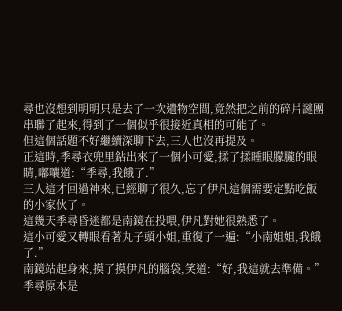尋也沒想到明明只是去了一次遺物空間,竟然把之前的碎片謎團串聯了起來,得到了一個似乎很接近真相的可能了。
但這個話題不好繼續深聊下去,三人也沒再提及。
正這時,季尋衣兜里鉆出來了一個小可愛,揉了揉睡眼朦朧的眼睛,嘟嚷道:“季尋,我餓了.”
三人這才回過神來,已經聊了很久,忘了伊凡這個需要定點吃飯的小家伙了。
這幾天季尋昏迷都是南鏡在投喂,伊凡對她很熟悉了。
這小可愛又轉眼看著丸子頭小姐,重復了一遍:“小南姐姐,我餓了.”
南鏡站起身來,摸了摸伊凡的腦袋,笑道:“好,我這就去準備。”
季尋原本是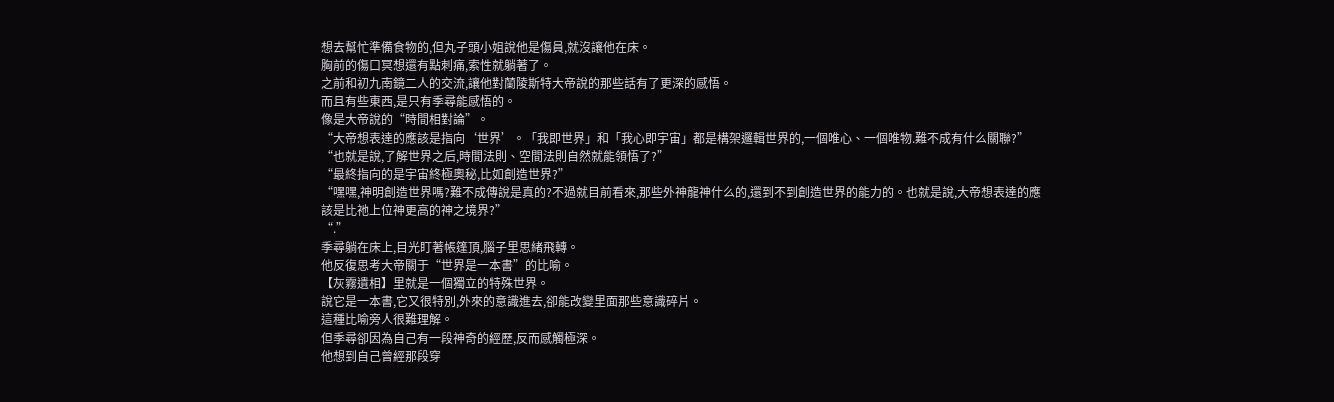想去幫忙準備食物的,但丸子頭小姐說他是傷員,就沒讓他在床。
胸前的傷口冥想還有點刺痛,索性就躺著了。
之前和初九南鏡二人的交流,讓他對蘭陵斯特大帝說的那些話有了更深的感悟。
而且有些東西,是只有季尋能感悟的。
像是大帝說的“時間相對論”。
“大帝想表達的應該是指向‘世界’。「我即世界」和「我心即宇宙」都是構架邏輯世界的,一個唯心、一個唯物.難不成有什么關聯?”
“也就是說,了解世界之后,時間法則、空間法則自然就能領悟了?”
“最終指向的是宇宙終極奧秘,比如創造世界?”
“嘿嘿,神明創造世界嗎?難不成傳說是真的?不過就目前看來,那些外神龍神什么的,還到不到創造世界的能力的。也就是說,大帝想表達的應該是比祂上位神更高的神之境界?”
“.”
季尋躺在床上,目光盯著帳篷頂,腦子里思緒飛轉。
他反復思考大帝關于“世界是一本書”的比喻。
【灰霧遺相】里就是一個獨立的特殊世界。
說它是一本書,它又很特別,外來的意識進去,卻能改變里面那些意識碎片。
這種比喻旁人很難理解。
但季尋卻因為自己有一段神奇的經歷,反而感觸極深。
他想到自己曾經那段穿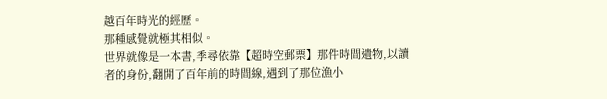越百年時光的經歷。
那種感覺就極其相似。
世界就像是一本書,季尋依靠【超時空郵票】那件時間遺物,以讀者的身份,翻開了百年前的時間線,遇到了那位漁小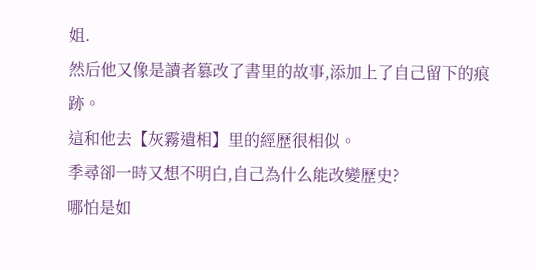姐.
然后他又像是讀者篡改了書里的故事,添加上了自己留下的痕跡。
這和他去【灰霧遺相】里的經歷很相似。
季尋卻一時又想不明白,自己為什么能改變歷史?
哪怕是如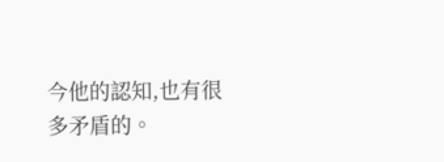今他的認知,也有很多矛盾的。